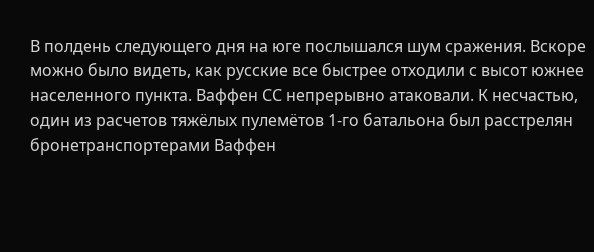В полдень следующего дня на юге послышался шум сражения. Вскоре можно было видеть, как русские все быстрее отходили с высот южнее населенного пункта. Ваффен СС непрерывно атаковали. К несчастью, один из расчетов тяжёлых пулемётов 1-го батальона был расстрелян бронетранспортерами Ваффен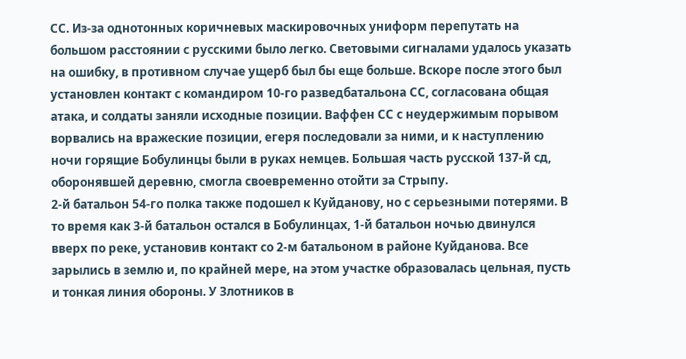СС. Из-за однотонных коричневых маскировочных униформ перепутать на большом расстоянии с русскими было легко. Световыми сигналами удалось указать на ошибку, в противном случае ущерб был бы еще больше. Вскоре после этого был установлен контакт с командиром 10-го разведбатальона СС, согласована общая атака, и солдаты заняли исходные позиции. Ваффен СС с неудержимым порывом ворвались на вражеские позиции, егеря последовали за ними, и к наступлению ночи горящие Бобулинцы были в руках немцев. Большая часть русской 137-й сд, оборонявшей деревню, смогла своевременно отойти за Стрыпу.
2-й батальон 54-го полка также подошел к Куйданову, но с серьезными потерями. В то время как 3-й батальон остался в Бобулинцах, 1-й батальон ночью двинулся вверх по реке, установив контакт со 2-м батальоном в районе Куйданова. Все зарылись в землю и, по крайней мере, на этом участке образовалась цельная, пусть и тонкая линия обороны. У Злотников в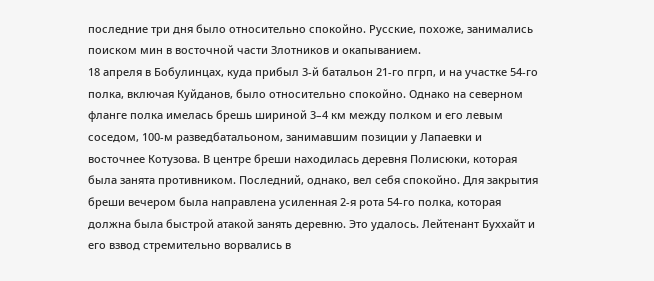последние три дня было относительно спокойно. Русские, похоже, занимались поиском мин в восточной части Злотников и окапыванием.
18 апреля в Бобулинцах, куда прибыл 3-й батальон 21-го пгрп, и на участке 54-го полка, включая Куйданов, было относительно спокойно. Однако на северном фланге полка имелась брешь шириной 3–4 км между полком и его левым соседом, 100-м разведбатальоном, занимавшим позиции у Лапаевки и восточнее Котузова. В центре бреши находилась деревня Полисюки, которая была занята противником. Последний, однако, вел себя спокойно. Для закрытия бреши вечером была направлена усиленная 2-я рота 54-го полка, которая должна была быстрой атакой занять деревню. Это удалось. Лейтенант Буххайт и его взвод стремительно ворвались в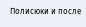Полисюки и после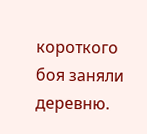короткого боя заняли деревню.